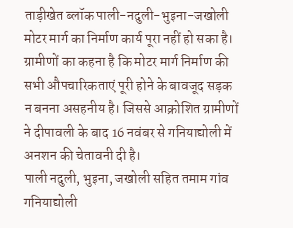ताड़ीखेत ब्लॉक पाली-नदुली-भुइना-जखोली मोटर मार्ग का निर्माण कार्य पूरा नहीं हो सका है। ग्रामीणों का कहना है कि मोटर मार्ग निर्माण की सभी औपचारिकताएं पूरी होने के बावजूद सड़क न बनना असहनीय है। जिससे आक्रोशित ग्रामीणों ने दीपावली के बाद 16 नवंबर से गनियाद्योली में अनशन की चेतावनी दी है।
पाली नदुली, भुइना, जखोली सहित तमाम गांव गनियाद्योली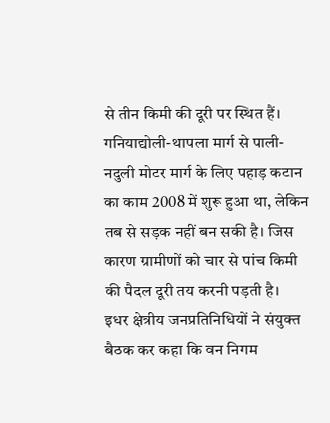से तीन किमी की दूरी पर स्थित हैं। गनियाद्योली-थापला मार्ग से पाली-नदुली मोटर मार्ग के लिए पहाड़ कटान का काम 2008 में शुरू हुआ था, लेकिन तब से सड़क नहीं बन सकी है। जिस कारण ग्रामीणों को चार से पांच किमी की पैदल दूरी तय करनी पड़ती है।
इधर क्षेत्रीय जनप्रतिनिधियों ने संयुक्त बैठक कर कहा कि वन निगम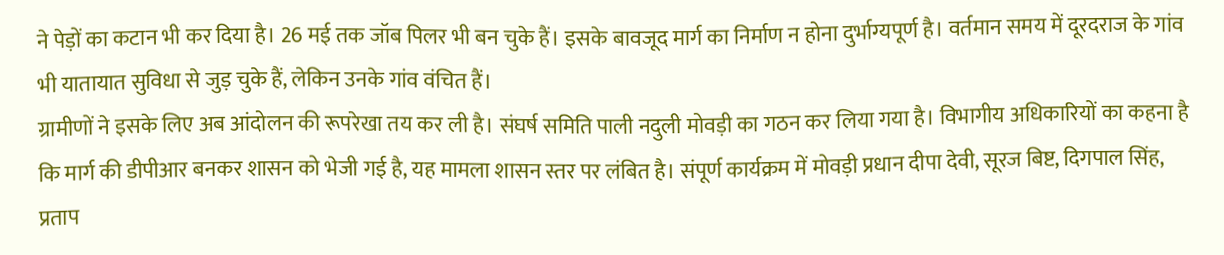ने पेड़ों का कटान भी कर दिया है। 26 मई तक जॉब पिलर भी बन चुके हैं। इसके बावजूद मार्ग का निर्माण न होना दुर्भाग्यपूर्ण है। वर्तमान समय में दूरदराज के गांव भी यातायात सुविधा से जुड़ चुके हैं, लेकिन उनके गांव वंचित हैं।
ग्रामीणों ने इसके लिए अब आंदोलन की रूपरेखा तय कर ली है। संघर्ष समिति पाली नदुली मोवड़ी का गठन कर लिया गया है। विभागीय अधिकारियों का कहना है कि मार्ग की डीपीआर बनकर शासन को भेजी गई है, यह मामला शासन स्तर पर लंबित है। संपूर्ण कार्यक्रम में मोवड़ी प्रधान दीपा देवी, सूरज बिष्ट, दिगपाल सिंह, प्रताप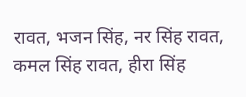रावत, भजन सिंह, नर सिंह रावत, कमल सिंह रावत, हीरा सिंह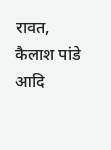रावत, कैलाश पांडे आदि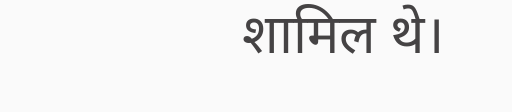शामिल थे।